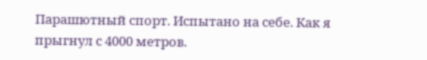Парашютный спорт. Испытано на себе. Как я прыгнул с 4000 метров.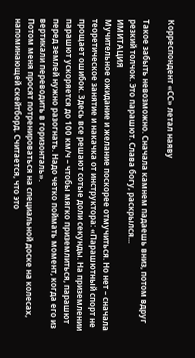Корреспондент «СС» летал наяву

Такое забыть невозможно. Сначала камнем падаешь вниз, потом вдруг резкий толчок. Это парашют. Слава богу, раскрылся...
ИМИТАЦИЯ
Мучительное ожидание и желание поскорее отмучиться. Но нет – сначала теоретическое занятие и накачка от инструктора: «Парашютный спорт не прощает ошибок. Здесь все решают сотые доли секунды. На приземлении парашют ускоряется до 100 км/ч – чтобы мягко приземлиться, парашют перед землей нужно разогнать. Надо четко поймать момент, когда его из вертикали переводить в горизонталь».
Потом меня просят потренироваться на специальной доске на колесах, напоминающей скейтборд. Считается, что это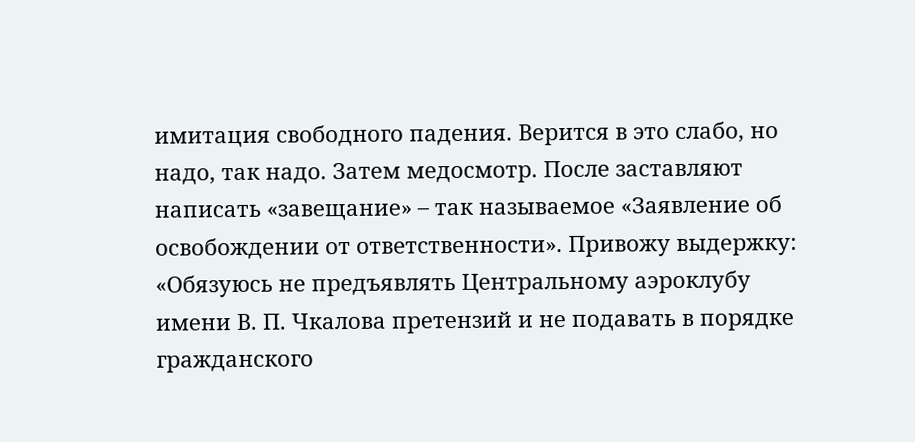имитация свободного падения. Верится в это слабо, но надо, так надо. Затем медосмотр. После заставляют написать «завещание» – так называемое «Заявление об освобождении от ответственности». Привожу выдержку: «Обязуюсь не предъявлять Центральному аэроклубу имени В. П. Чкалова претензий и не подавать в порядке гражданского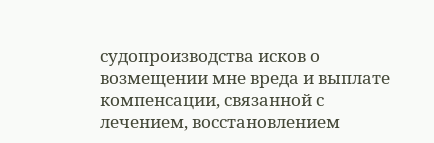судопроизводства исков о возмещении мне вреда и выплате компенсации, связанной с лечением, восстановлением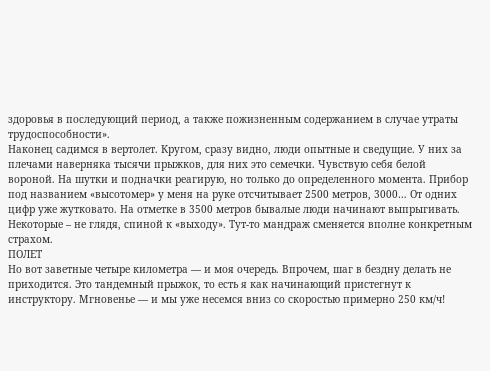здоровья в последующий период, а также пожизненным содержанием в случае утраты трудоспособности».
Наконец садимся в вертолет. Кругом, сразу видно, люди опытные и сведущие. У них за плечами наверняка тысячи прыжков, для них это семечки. Чувствую себя белой вороной. На шутки и подначки реагирую, но только до определенного момента. Прибор под названием «высотомер» у меня на руке отсчитывает 2500 метров, 3000… От одних цифр уже жутковато. На отметке в 3500 метров бывалые люди начинают выпрыгивать. Некоторые – не глядя, спиной к «выходу». Тут-то мандраж сменяется вполне конкретным страхом.
ПОЛЕТ
Но вот заветные четыре километра — и моя очередь. Впрочем, шаг в бездну делать не приходится. Это тандемный прыжок, то есть я как начинающий пристегнут к инструктору. Мгновенье — и мы уже несемся вниз со скоростью примерно 250 км/ч!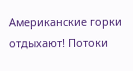Американские горки отдыхают! Потоки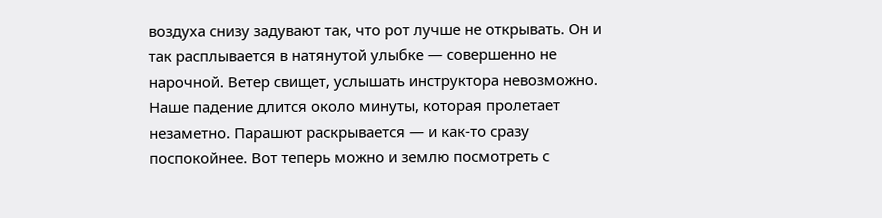воздуха снизу задувают так, что рот лучше не открывать. Он и так расплывается в натянутой улыбке — совершенно не нарочной. Ветер свищет, услышать инструктора невозможно.
Наше падение длится около минуты, которая пролетает незаметно. Парашют раскрывается — и как-то сразу поспокойнее. Вот теперь можно и землю посмотреть с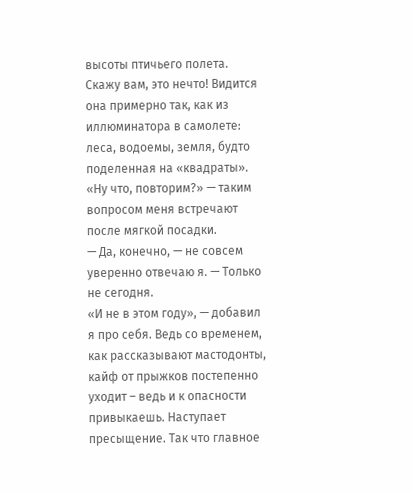высоты птичьего полета. Скажу вам, это нечто! Видится она примерно так, как из иллюминатора в самолете: леса, водоемы, земля, будто поделенная на «квадраты».
«Ну что, повторим?» — таким вопросом меня встречают после мягкой посадки.
— Да, конечно, — не совсем уверенно отвечаю я. — Только не сегодня.
«И не в этом году», — добавил я про себя. Ведь со временем, как рассказывают мастодонты, кайф от прыжков постепенно уходит – ведь и к опасности привыкаешь. Наступает пресыщение. Так что главное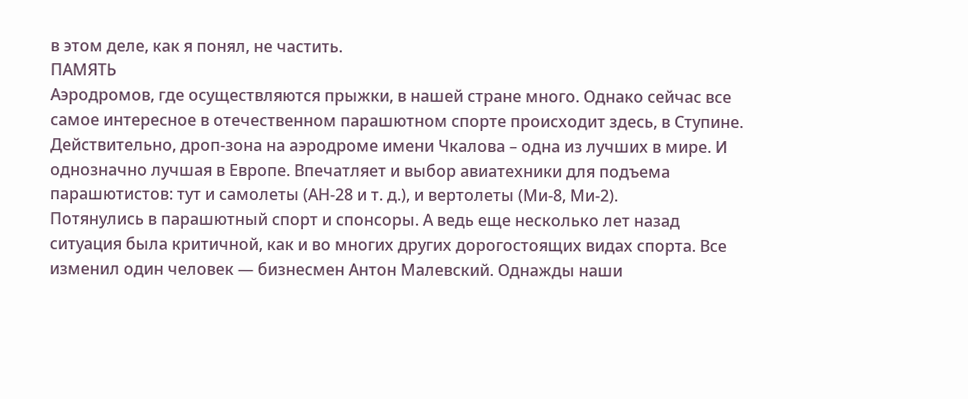в этом деле, как я понял, не частить.
ПАМЯТЬ
Аэродромов, где осуществляются прыжки, в нашей стране много. Однако сейчас все самое интересное в отечественном парашютном спорте происходит здесь, в Ступине. Действительно, дроп-зона на аэродроме имени Чкалова – одна из лучших в мире. И однозначно лучшая в Европе. Впечатляет и выбор авиатехники для подъема парашютистов: тут и самолеты (АН-28 и т. д.), и вертолеты (Ми-8, Ми-2).
Потянулись в парашютный спорт и спонсоры. А ведь еще несколько лет назад ситуация была критичной, как и во многих других дорогостоящих видах спорта. Все изменил один человек — бизнесмен Антон Малевский. Однажды наши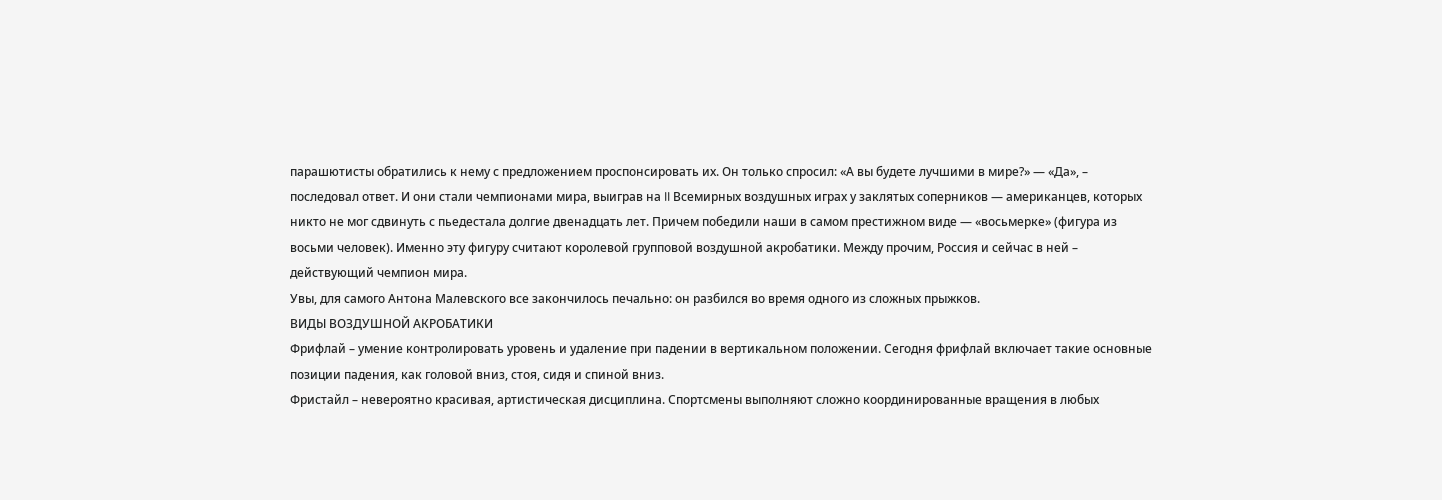парашютисты обратились к нему с предложением проспонсировать их. Он только спросил: «А вы будете лучшими в мире?» — «Да», – последовал ответ. И они стали чемпионами мира, выиграв на II Всемирных воздушных играх у заклятых соперников — американцев, которых никто не мог сдвинуть с пьедестала долгие двенадцать лет. Причем победили наши в самом престижном виде — «восьмерке» (фигура из восьми человек). Именно эту фигуру считают королевой групповой воздушной акробатики. Между прочим, Россия и сейчас в ней – действующий чемпион мира.
Увы, для самого Антона Малевского все закончилось печально: он разбился во время одного из сложных прыжков.
ВИДЫ ВОЗДУШНОЙ АКРОБАТИКИ
Фрифлай – умение контролировать уровень и удаление при падении в вертикальном положении. Сегодня фрифлай включает такие основные позиции падения, как головой вниз, стоя, сидя и спиной вниз.
Фристайл – невероятно красивая, артистическая дисциплина. Спортсмены выполняют сложно координированные вращения в любых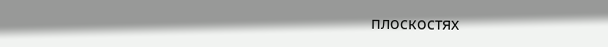плоскостях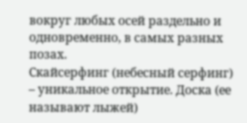вокруг любых осей раздельно и одновременно, в самых разных позах.
Скайсерфинг (небесный серфинг) – уникальное открытие. Доска (ее называют лыжей)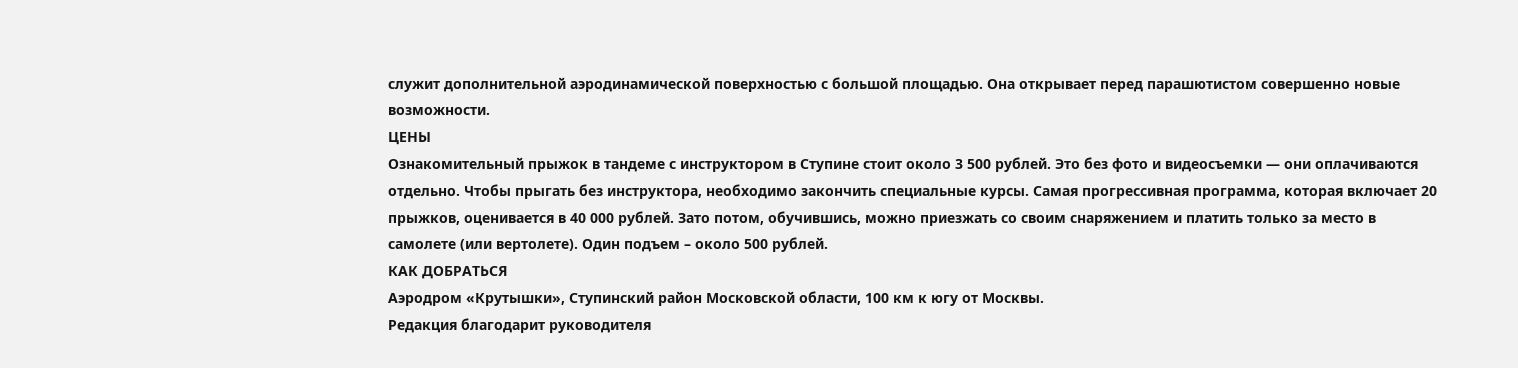служит дополнительной аэродинамической поверхностью с большой площадью. Она открывает перед парашютистом совершенно новые возможности.
ЦЕНЫ
Ознакомительный прыжок в тандеме с инструктором в Ступине стоит около 3 500 рублей. Это без фото и видеосъемки — они оплачиваются отдельно. Чтобы прыгать без инструктора, необходимо закончить специальные курсы. Самая прогрессивная программа, которая включает 20 прыжков, оценивается в 40 000 рублей. Зато потом, обучившись, можно приезжать со своим снаряжением и платить только за место в самолете (или вертолете). Один подъем – около 500 рублей.
КАК ДОБРАТЬСЯ
Аэродром «Крутышки», Ступинский район Московской области, 100 км к югу от Москвы.
Редакция благодарит руководителя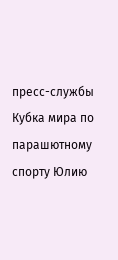пресс-службы Кубка мира по парашютному спорту Юлию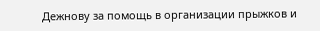Дежнову за помощь в организации прыжков и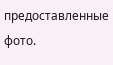предоставленные фото.